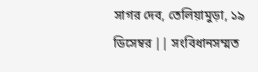সাগর দেব, তেলিয়ামুড়া, ১৯ ডিসেম্বর || সংবিধানসম্মত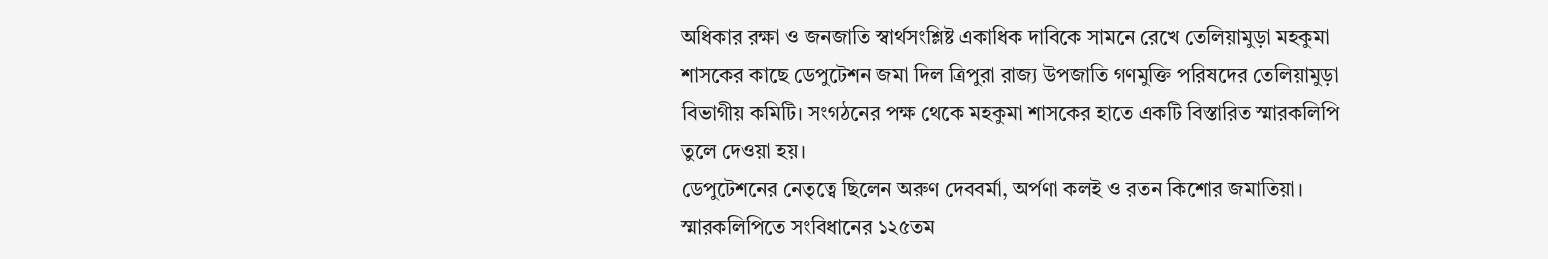অধিকার রক্ষা ও জনজাতি স্বার্থসংশ্লিষ্ট একাধিক দাবিকে সামনে রেখে তেলিয়ামুড়া মহকুমা শাসকের কাছে ডেপুটেশন জমা দিল ত্রিপুরা রাজ্য উপজাতি গণমুক্তি পরিষদের তেলিয়ামুড়া বিভাগীয় কমিটি। সংগঠনের পক্ষ থেকে মহকুমা শাসকের হাতে একটি বিস্তারিত স্মারকলিপি তুলে দেওয়া হয়।
ডেপুটেশনের নেতৃত্বে ছিলেন অরুণ দেববর্মা, অর্পণা কলই ও রতন কিশোর জমাতিয়া। স্মারকলিপিতে সংবিধানের ১২৫তম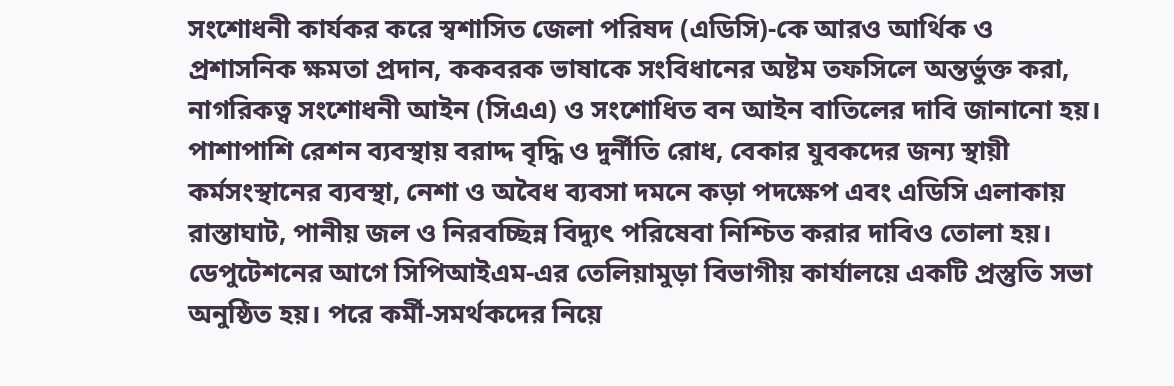সংশোধনী কার্যকর করে স্বশাসিত জেলা পরিষদ (এডিসি)-কে আরও আর্থিক ও প্রশাসনিক ক্ষমতা প্রদান, ককবরক ভাষাকে সংবিধানের অষ্টম তফসিলে অন্তর্ভুক্ত করা, নাগরিকত্ব সংশোধনী আইন (সিএএ) ও সংশোধিত বন আইন বাতিলের দাবি জানানো হয়। পাশাপাশি রেশন ব্যবস্থায় বরাদ্দ বৃদ্ধি ও দুর্নীতি রোধ, বেকার যুবকদের জন্য স্থায়ী কর্মসংস্থানের ব্যবস্থা, নেশা ও অবৈধ ব্যবসা দমনে কড়া পদক্ষেপ এবং এডিসি এলাকায় রাস্তাঘাট, পানীয় জল ও নিরবচ্ছিন্ন বিদ্যুৎ পরিষেবা নিশ্চিত করার দাবিও তোলা হয়।
ডেপুটেশনের আগে সিপিআইএম-এর তেলিয়ামুড়া বিভাগীয় কার্যালয়ে একটি প্রস্তুতি সভা অনুষ্ঠিত হয়। পরে কর্মী-সমর্থকদের নিয়ে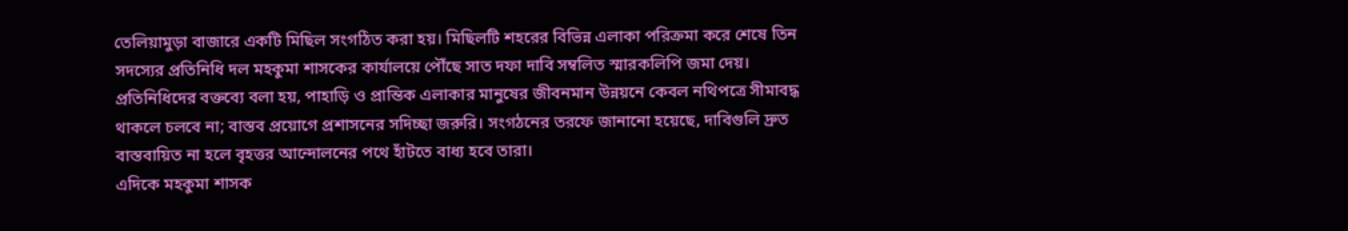তেলিয়ামুড়া বাজারে একটি মিছিল সংগঠিত করা হয়। মিছিলটি শহরের বিভিন্ন এলাকা পরিক্রমা করে শেষে তিন সদস্যের প্রতিনিধি দল মহকুমা শাসকের কার্যালয়ে পৌঁছে সাত দফা দাবি সম্বলিত স্মারকলিপি জমা দেয়।
প্রতিনিধিদের বক্তব্যে বলা হয়, পাহাড়ি ও প্রান্তিক এলাকার মানুষের জীবনমান উন্নয়নে কেবল নথিপত্রে সীমাবদ্ধ থাকলে চলবে না; বাস্তব প্রয়োগে প্রশাসনের সদিচ্ছা জরুরি। সংগঠনের তরফে জানানো হয়েছে, দাবিগুলি দ্রুত বাস্তবায়িত না হলে বৃহত্তর আন্দোলনের পথে হাঁটতে বাধ্য হবে তারা।
এদিকে মহকুমা শাসক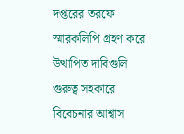দপ্তরের তরফে স্মারকলিপি গ্রহণ করে উত্থাপিত দাবিগুলি গুরুত্ব সহকারে বিবেচনার আশ্বাস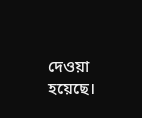দেওয়া হয়েছে।